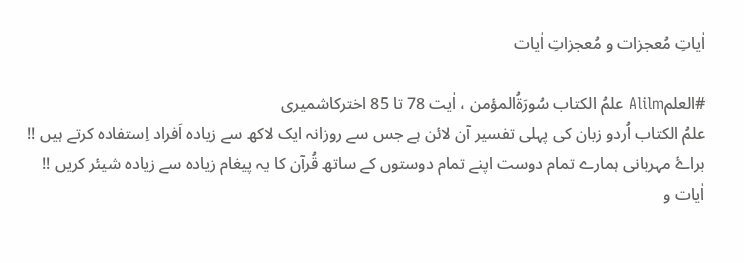اٰیاتِ مُعجزات و مُعجزاتِ اٰیات

#العلمAlilm علمُ الکتاب سُورَةُالمؤمن ، اٰیت 78 تا 85 اخترکاشمیری
علمُ الکتاب اُردو زبان کی پہلی تفسیر آن لائن ہے جس سے روزانہ ایک لاکھ سے زیادہ اَفراد اِستفادہ کرتے ہیں !!
براۓ مہربانی ہمارے تمام دوست اپنے تمام دوستوں کے ساتھ قُرآن کا یہ پیغام زیادہ سے زیادہ شیئر کریں !!
اٰیات و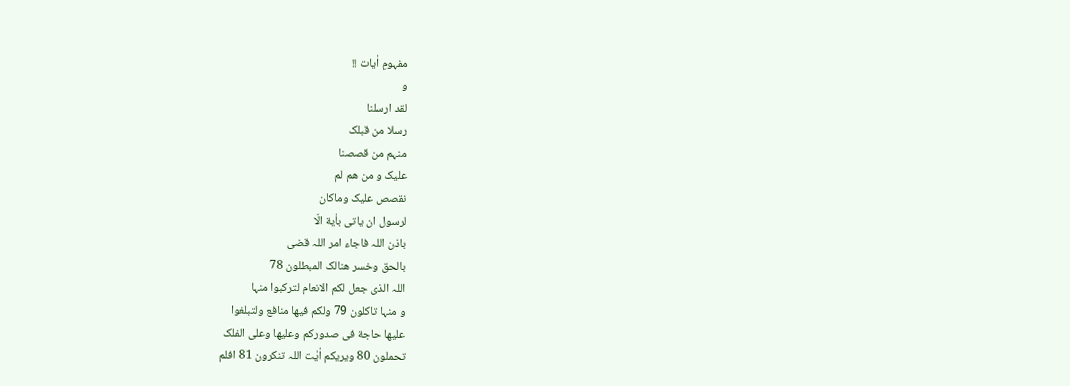مفہومِ اٰیات !!
و
لقد ارسلنا
رسلا من قبلک
منہم من قصصنا
علیک و من ھم لم
نقصص علیک وماکان
لرسول ان یاتی باٰیة الّا
باذن اللہ فاجاء امر اللہ قضی
بالحق وخسر ھنالک المبطلون 78
اللہ الذی جعل لکم الانعام لترکبوا منہا
و منہا تاکلون 79 ولکم فیھا منافع ولتبلغوا
علیھا حاجة فی صدورکم وعلیھا وعلی الفلک
تحملون 80 ویریکم اٰیٰت اللہ تنکرون 81 افلم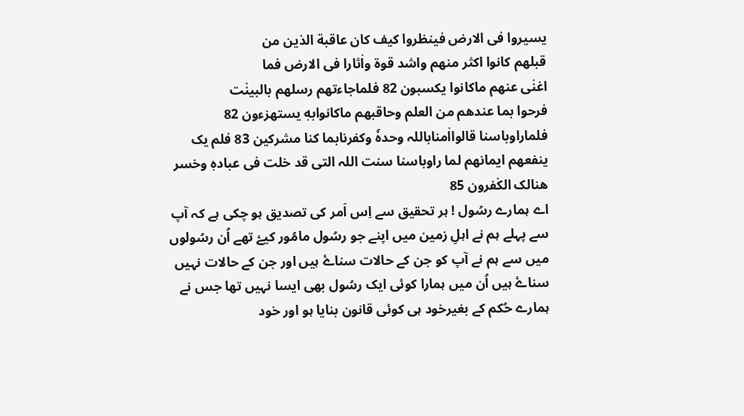یسیروا فی الارض فینظروا کیف کان عاقبة الذین من
قبلھم کانوا اکثر منھم واشد قوة واٰثارا فی الارض فما
اغنٰی عنھم ماکانوا یکسبون 82 فلماجاءتھم رسلھم بالبینٰت
فرحوا بما عندھم من العلم وحاقبھم ماکانوابهٖ یستھزءون 82
فلماراوباسنا قالوااٰمناباللہ وحدهٗ وکفرنابما کنا مشرکین 83 فلم یک
ینفعھم ایمانھم لما راوباسنا سنت اللہ التی قد خلت فی عبادہٖ وخسر
ھنالک الکٰفرون 85
اے ہمارے رسُول ! ہر تحقیق سے اِس اَمر کی تصدیق ہو چکی ہے کہ آپ سے پہلے ہم نے اہلِ زمین میں اپنے جو رسُول مامُور کیۓ تھے اُن رسُولوں میں سے ہم نے آپ کو جن کے حالات سناۓ ہیں اور جن کے حالات نہیں سناۓ ہیں اُن میں ہمارا کوئی ایک رسُول بھی ایسا نہیں تھا جس نے ہمارے حُکم کے بغیرخود ہی کوئی قانون بنایا ہو اور خود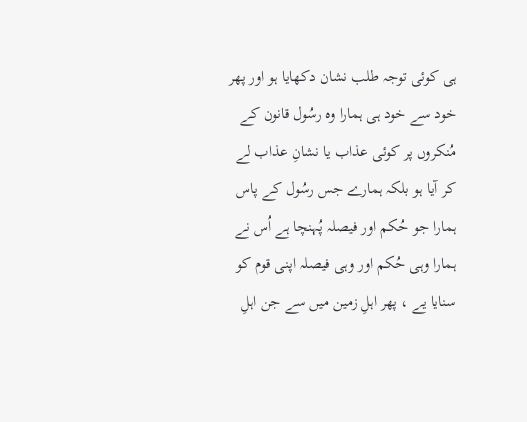ہی کوئی توجہ طلب نشان دکھایا ہو اور پھر خود سے خود ہی ہمارا وہ رسُول قانون کے مُنکروں پر کوئی عذاب یا نشانِ عذاب لے کر آیا ہو بلکہ ہمارے جس رسُول کے پاس ہمارا جو حُکم اور فیصلہ پُہنچا ہے اُس نے ہمارا وہی حُکم اور وہی فیصلہ اپنی قوم کو سنایا یے ، پھر اہلِ زمین میں سے جن اہلِ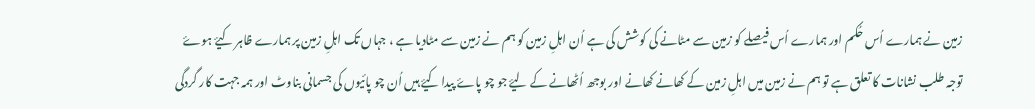زمین نے ہمارے اُس حُکم اور ہمارے اُس فیصلے کو زمین سے مٹانے کی کوشش کی ہے اُن اہلِ زمین کو ہم نے زمین سے مٹادیا ہے ، جہاں تک اہلِ زمین پر ہمارے ظاہر کیۓ ہوۓ توجہ طلب نشانات کا تعلق ہے تو ہم نے زمین میں اہلِ زمین کے کھانے کھانے اور بوجھ اُٹھانے کے لیۓ جو چو پاۓ پیدا کیۓ ہیں اُن چو پائیوں کی جسمانی بناوٹ اور ہمہ جہت کار گردگی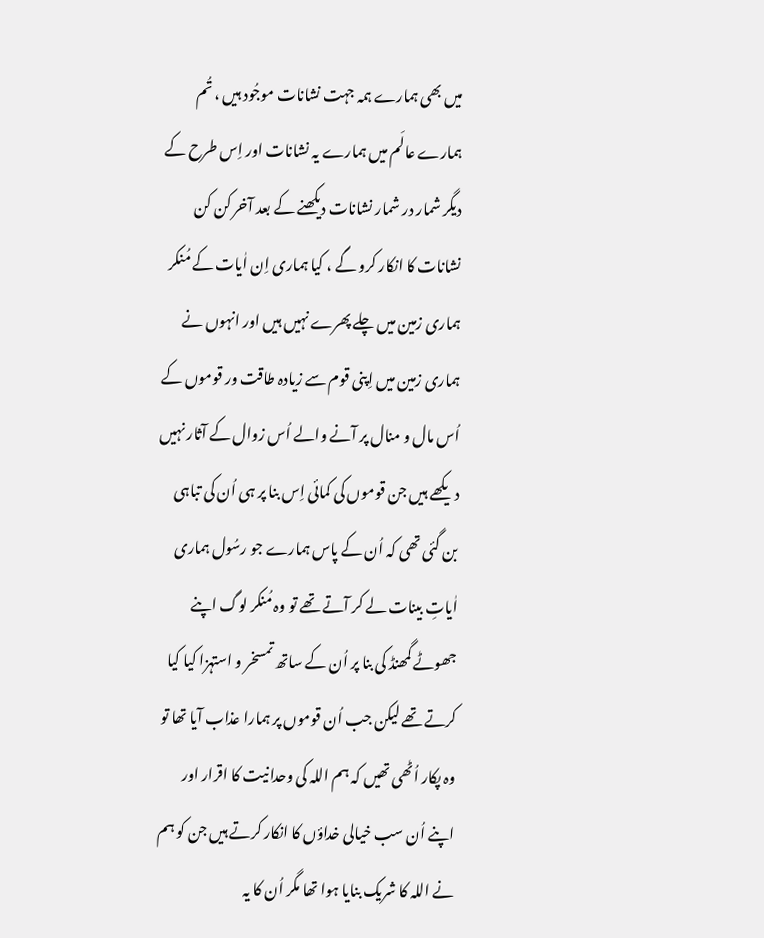میں بھی ہمارے ہمہ جہت نشانات موجُود ہیں ، تُم ہمارے عالَم میں ہمارے یہ نشانات اور اِس طرح کے دیگر شمار در شمار نشانات دیکھنے کے بعد آخر کن کن نشانات کا انکار کرو گے ، کیا ہماری اِن اٰیات کے مُنکر ہماری زمین میں چلے پھرے نہیں ہیں اور انہوں نے ہماری زمین میں اِپنی قوم سے زیادہ طاقت ور قوموں کے اُس مال و منال پر آنے والے اُس زوال کے آثار نہیں دیکھے ہیں جن قوموں کی کمائی اِس بنا پر ہی اُن کی تباہی بن گئی تھی کہ اُن کے پاس ہمارے جو رسُول ہماری اٰیاتِ بینات لے کر آتے تھے تو وہ مُنکر لوگ اپنے جھوٹے گمھنڈ کی بنا پر اُن کے ساتھ تمسخر و استہزا کیا کیا کرتے تھے لیکن جب اُن قوموں پر ہمارا عذاب آیا تھا تو وہ پکار اُٹھی تھیں کہ ہم اللہ کی وحدانیت کا اقرار اور اپنے اُن سب خیالی خداؤں کا انکار کرتے ہیں جن کو ہم نے اللہ کا شریک بنایا ہوا تھا مگر اُن کا یہ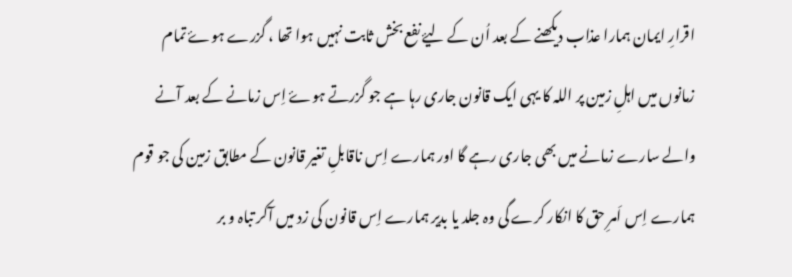اقرارِ ایمان ہمارا عذاب دیکھنے کے بعد اُن کے لیۓ نفع بخش ثابت نہیں ہوا تھا ، گزرے ہوۓ تمام زمانوں میں اہلِ زمین پر اللہ کا یہی ایک قانون جاری رہا ہے جو گزرتے ہوۓ اِس زمانے کے بعد آنے والے سارے زمانے میں بھی جاری رہے گا اور ہمارے اِس ناقابلِ تغیر قانون کے مطابق زمین کی جو قوم ہمارے اِس اَمرِ حق کا انکار کرے گی وہ جلد یا بدیر ہمارے اِس قانون کی زد میں آکر تباہ و بر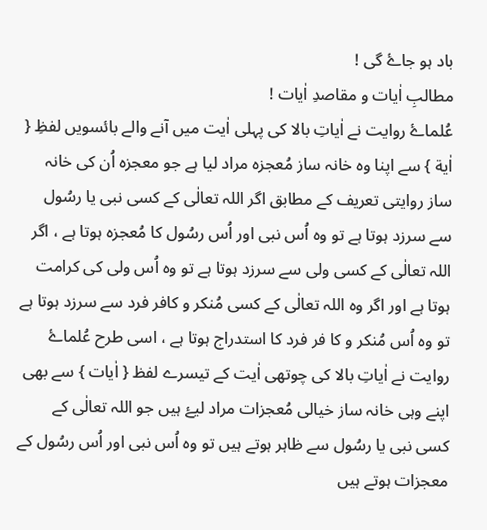باد ہو جاۓ گی !
مطالبِ اٰیات و مقاصدِ اٰیات !
عُلماۓ روایت نے اٰیاتِ بالا کی پہلی اٰیت میں آنے والے بائسویں لفظِ { اٰیة } سے اپنا وہ خانہ ساز مُعجزہ مراد لیا ہے جو معجزہ اُن کی خانہ ساز روایتی تعریف کے مطابق اگر اللہ تعالٰی کے کسی نبی یا رسُول سے سرزد ہوتا ہے تو وہ اُس نبی اور اُس رسُول کا مُعجزہ ہوتا ہے ، اگر اللہ تعالٰی کے کسی ولی سے سرزد ہوتا ہے تو وہ اُس ولی کی کرامت ہوتا ہے اور اگر وہ اللہ تعالٰی کے کسی مُنکر و کافر فرد سے سرزد ہوتا ہے تو وہ اُس مُنکر و کا فر فرد کا استدراج ہوتا ہے ، اسی طرح عُلماۓ روایت نے اٰیاتِ بالا کی چوتھی اٰیت کے تیسرے لفظ { اٰیات } سے بھی اپنے وہی خانہ ساز خیالی مُعجزات مراد لیۓ ہیں جو اللہ تعالٰی کے کسی نبی یا رسُول سے ظاہر ہوتے ہیں تو وہ اُس نبی اور اُس رسُول کے معجزات ہوتے ہیں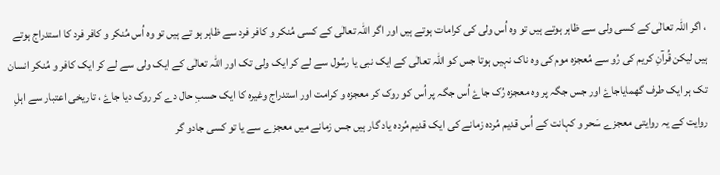، اگر اللہ تعالٰی کے کسی ولی سے ظاہر ہوتے ہیں تو وہ اُس ولی کی کرامات ہوتے ہیں اور اگر اللہ تعالٰی کے کسی مُنکر و کافر فرد سے ظاہر ہو تے ہیں تو وہ اُس مُنکر و کافر فرد کا استدراج ہوتے ہیں لیکن قُرآنِ کریم کی رُو سے مُعجزہ موم کی وہ ناک نہیں ہوتا جس کو اللہ تعالٰی کے ایک نبی یا رسُول سے لے کر ایک ولی تک اور اللہ تعالٰی کے ایک ولی سے لے کر ایک کافر و مُنکر انسان تک ہر ایک طرف گھمایاجاۓ اور جس جگہ پر وہ معجزہ رُک جاۓ اُس جگہ پر اُس کو روک کر معجزہ و کرامت اور استدراج وغیرہ کا ایک حسبِ حال دے کر روک دیا جاۓ ، تاریخی اعتبار سے اہلِ روایت کے یہ روایتی معجزے سَحر و کہانت کے اُس قدیم مُردہ زمانے کی ایک قدیم مُردہ یاد گار ہیں جس زمانے میں معجزے سے یا تو کسی جادو گر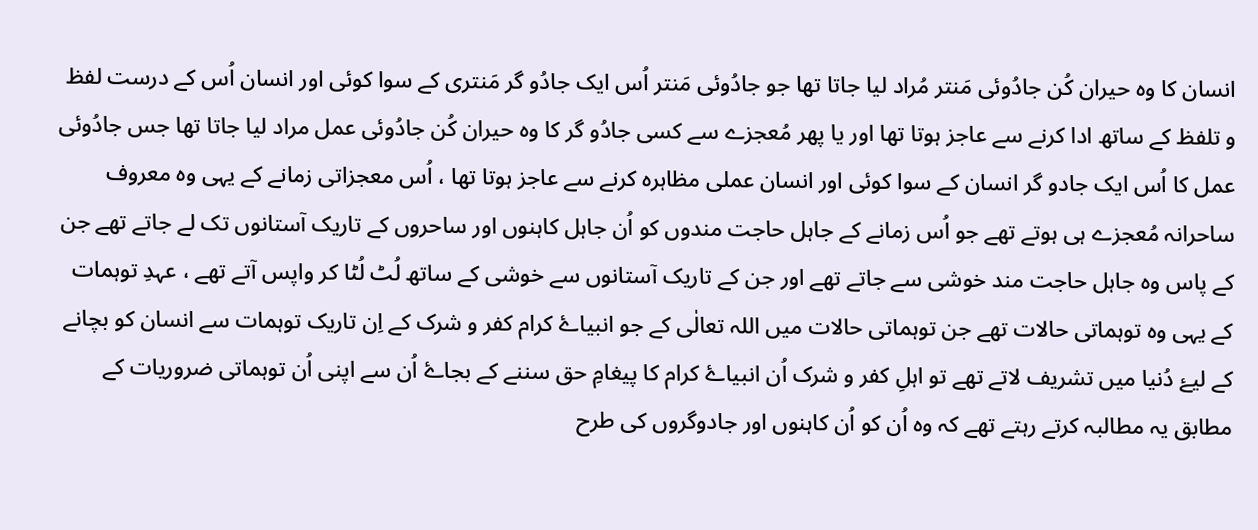انسان کا وہ حیران کُن جادُوئی مَنتر مُراد لیا جاتا تھا جو جادُوئی مَنتر اُس ایک جادُو گر مَنتری کے سوا کوئی اور انسان اُس کے درست لفظ و تلفظ کے ساتھ ادا کرنے سے عاجز ہوتا تھا اور یا پھر مُعجزے سے کسی جادُو گر کا وہ حیران کُن جادُوئی عمل مراد لیا جاتا تھا جس جادُوئی عمل کا اُس ایک جادو گر انسان کے سوا کوئی اور انسان عملی مظاہرہ کرنے سے عاجز ہوتا تھا ، اُس معجزاتی زمانے کے یہی وہ معروف ساحرانہ مُعجزے ہی ہوتے تھے جو اُس زمانے کے جاہل حاجت مندوں کو اُن جاہل کاہنوں اور ساحروں کے تاریک آستانوں تک لے جاتے تھے جن کے پاس وہ جاہل حاجت مند خوشی سے جاتے تھے اور جن کے تاریک آستانوں سے خوشی کے ساتھ لُٹ لُٹا کر واپس آتے تھے ، عہدِ توہمات کے یہی وہ توہماتی حالات تھے جن توہماتی حالات میں اللہ تعالٰی کے جو انبیاۓ کرام کفر و شرک کے اِن تاریک توہمات سے انسان کو بچانے کے لیۓ دُنیا میں تشریف لاتے تھے تو اہلِ کفر و شرک اُن انبیاۓ کرام کا پیغامِ حق سننے کے بجاۓ اُن سے اپنی اُن توہماتی ضروریات کے مطابق یہ مطالبہ کرتے رہتے تھے کہ وہ اُن کو اُن کاہنوں اور جادوگروں کی طرح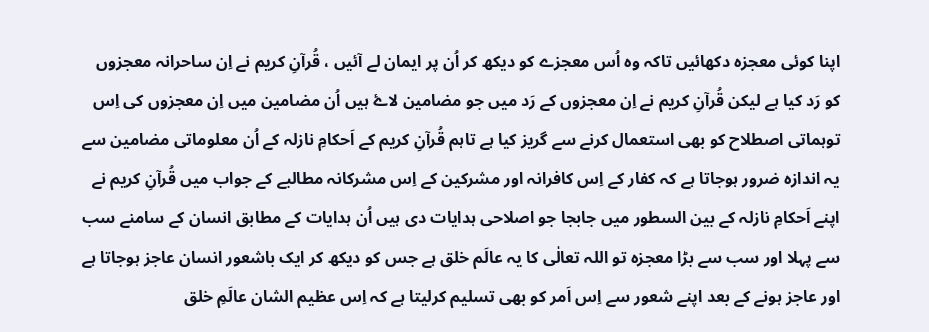اپنا کوئی معجزہ دکھائیں تاکہ وہ اُس معجزے کو دیکھ کر اُن پر ایمان لے آئیں ، قُرآنِ کریم نے اِن ساحرانہ معجزوں کو رَد کیا ہے لیکن قُرآنِ کریم نے اِن معجزوں کے رَد میں جو مضامین لاۓ ہیں اُن مضامین میں اِن معجزوں کی اِس توہماتی اصطلاح کو بھی استعمال کرنے سے گریز کیا ہے تاہم قُرآنِ کریم کے اَحکامِ نازلہ کے اُن معلوماتی مضامین سے یہ اندازہ ضرور ہوجاتا ہے کہ کفار کے اِس کافرانہ اور مشرکین کے اِس مشرکانہ مطالبے کے جواب میں قُرآنِ کریم نے اپنے اَحکامِ نازلہ کے بین السطور میں جابجا جو اصلاحی ہدایات دی ہیں اُن ہدایات کے مطابق انسان کے سامنے سب سے پہلا اور سب سے بڑا معجزہ تو اللہ تعالٰی کا یہ عالَم خلق ہے جس کو دیکھ کر ایک باشعور انسان عاجز ہوجاتا ہے اور عاجز ہونے کے بعد اپنے شعور سے اِس اَمر کو بھی تسلیم کرلیتا ہے کہ اِس عظیم الشان عالَمِ خلق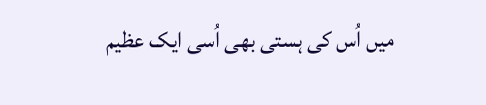میں اُس کی ہستی بھی اُسی ایک عظیم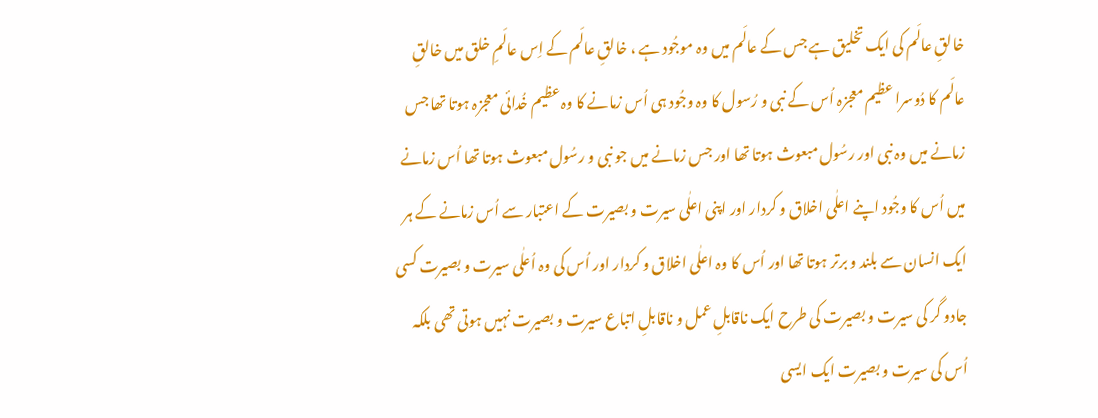خالقِ عالَم کی ایک تخلیق ہے جس کے عالَم میں وہ موجُود ہے ، خالقِ عالَم کے اِس عالَمِ خلق میں خالقِ عالَم کا دُوسرا عظیم معجزہ اُس کے نبی و رُسول کا وہ وجُود ہی اُس زمانے کا وہ عظیم خُدائی معجزہ ہوتا تھا جس زمانے میں وہ نبی اور رسُول مبعوث ہوتا تھا اور جس زمانے میں جو نبی و رسُول مبعوث ہوتا تھا اُس زمانے میں اُس کا وجُود اپنے اعلٰی اخلاق و کردار اور اپنی اعلٰی سیرت و بصیرت کے اعتبار سے اُس زمانے کے ہر ایک انسان سے بلند و برتر ہوتا تھا اور اُس کا وہ اعلٰی اخلاق و کردار اور اُس کی وہ اُعلٰی سیرت و بصیرت کسی جادو گر کی سیرت و بصیرت کی طرح ایک ناقابلِ عمل و ناقابلِ اتباع سیرت و بصیرت نہیں ہوتی تھی بلکہ اُس کی سیرت و بصیرت ایک ایسی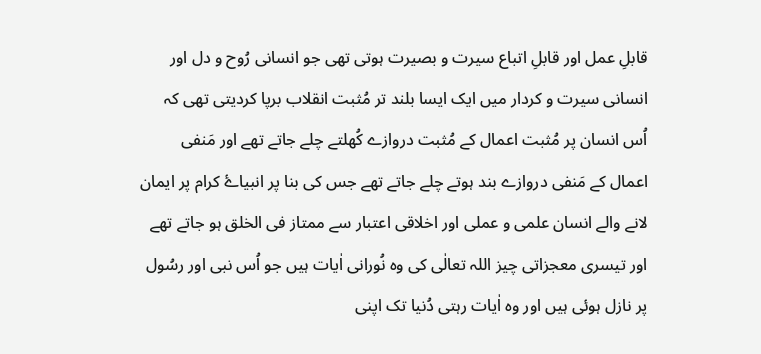قابلِ عمل اور قابلِ اتباع سیرت و بصیرت ہوتی تھی جو انسانی رُوح و دل اور انسانی سیرت و کردار میں ایک ایسا بلند تر مُثبت انقلاب برپا کردیتی تھی کہ اُس انسان پر مُثبت اعمال کے مُثبت دروازے کُھلتے چلے جاتے تھے اور مَنفی اعمال کے مَنفی دروازے بند ہوتے چلے جاتے تھے جس کی بنا پر انبیاۓ کرام پر ایمان لانے والے انسان علمی و عملی اور اخلاقی اعتبار سے ممتاز فی الخلق ہو جاتے تھے اور تیسری معجزاتی چیز اللہ تعالٰی کی وہ نُورانی اٰیات ہیں جو اُس نبی اور رسُول پر نازل ہوئی ہیں اور وہ اٰیات رہتی دُنیا تک اپنی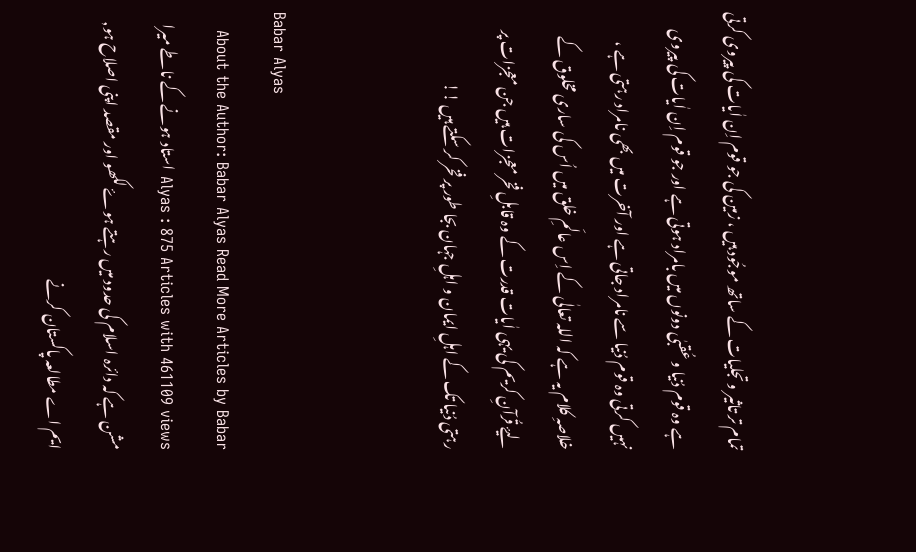تمام تر تاثیر و تجلیات کے ساتھ موجُود ہیں ، زمین کی جو قوم اِن اٰیات کی پیروی کرتی ہے وہ قوم دُنیا و عُقبٰی دونوں میں بامراد ہوتی ہے اور جو قوم اِن اٰیات کی پیروی نہیں کرتی وہ قوم دُنیا سے نامراد جاتی ہے اور آخرت میں بھی نامراد رہتی ہے ، خلاصہِ کلام یہ ہے کہ اللہ تعالٰی کے اِس عالَمِ خلق میں اُس کی ساری مخلوق کے لیۓ قُرآنِ کریم کی یہی اٰیات قدرت کے وہ قابلِ فخر معجزات ہیں جن معجزات پر رہتی دُنیا تک کے اہلِ ایمان و اہلِ جہان بجا طور پر فخر کر سکتے ہیں !!


Babar Alyas
About the Author: Babar Alyas Read More Articles by Babar Alyas : 875 Articles with 461109 views استاد ہونے کے ناطے میرا مشن ہے کہ دائرہ اسلام کی حدود میں رہتے ہوۓ لکھو اور مقصد اپنی اصلاح ہو,
ایم اے مطالعہ پاکستان کرنے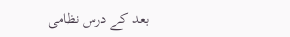بعد کے درس نظامی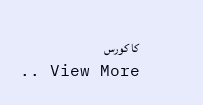کا کورس
.. View More